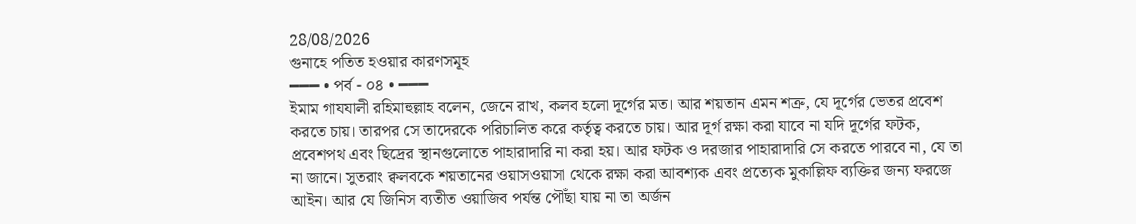28/08/2026
গুনাহে পতিত হওয়ার কারণসমূহ
━━━ • পর্ব - ০৪ • ━━━
ইমাম গাযযালী রহিমাহুল্লাহ বলেন, জেনে রাখ, কলব হলো দূর্গের মত। আর শয়তান এমন শত্রু, যে দূর্গের ভেতর প্রবেশ করতে চায়। তারপর সে তাদেরকে পরিচালিত করে কর্তৃত্ব করতে চায়। আর দূর্গ রক্ষা করা যাবে না যদি দূর্গের ফটক, প্রবেশপথ এবং ছিদ্রের স্থানগুলোতে পাহারাদারি না করা হয়। আর ফটক ও দরজার পাহারাদারি সে করতে পারবে না, যে তা না জানে। সুতরাং ক্বলবকে শয়তানের ওয়াসওয়াসা থেকে রক্ষা করা আবশ্যক এবং প্রত্যেক মুকাল্লিফ ব্যক্তির জন্য ফরজে আইন। আর যে জিনিস ব্যতীত ওয়াজিব পর্যন্ত পৌঁছা যায় না তা অর্জন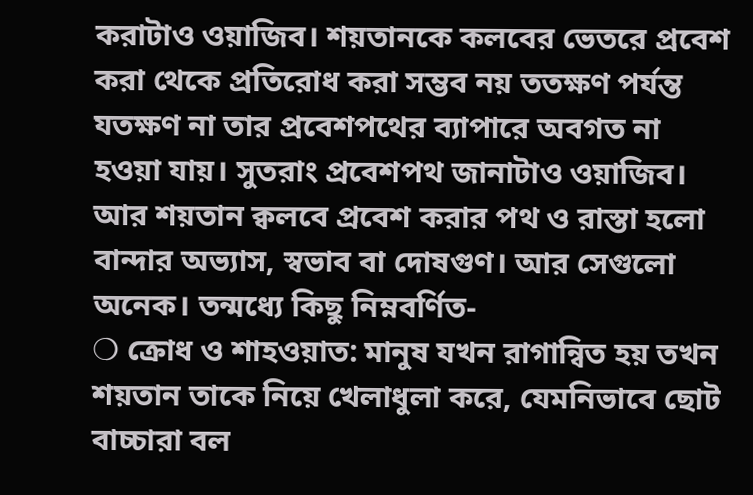করাটাও ওয়াজিব। শয়তানকে কলবের ভেতরে প্রবেশ করা থেকে প্রতিরোধ করা সম্ভব নয় ততক্ষণ পর্যন্ত যতক্ষণ না তার প্রবেশপথের ব্যাপারে অবগত না হওয়া যায়। সুতরাং প্রবেশপথ জানাটাও ওয়াজিব। আর শয়তান ক্বলবে প্রবেশ করার পথ ও রাস্তা হলো বান্দার অভ্যাস, স্বভাব বা দোষগুণ। আর সেগুলো অনেক। তন্মধ্যে কিছু নিম্নবর্ণিত-
❍ ক্রোধ ও শাহওয়াত: মানুষ যখন রাগান্বিত হয় তখন শয়তান তাকে নিয়ে খেলাধুলা করে, যেমনিভাবে ছোট বাচ্চারা বল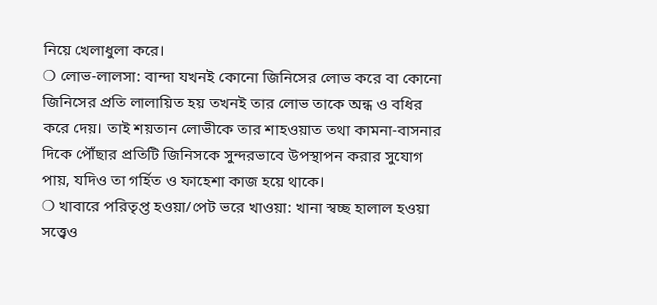নিয়ে খেলাধুলা করে।
❍ লোভ-লালসা: বান্দা যখনই কোনো জিনিসের লোভ করে বা কোনো জিনিসের প্রতি লালায়িত হয় তখনই তার লোভ তাকে অন্ধ ও বধির করে দেয়। তাই শয়তান লোভীকে তার শাহওয়াত তথা কামনা-বাসনার দিকে পৌঁছার প্রতিটি জিনিসকে সুন্দরভাবে উপস্থাপন করার সুযোগ পায়, যদিও তা গর্হিত ও ফাহেশা কাজ হয়ে থাকে।
❍ খাবারে পরিতৃপ্ত হওয়া/পেট ভরে খাওয়া: খানা স্বচ্ছ হালাল হওয়া সত্ত্বেও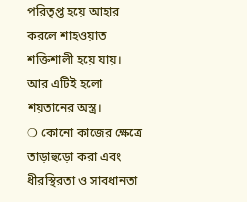পরিতৃপ্ত হয়ে আহার করলে শাহওয়াত শক্তিশালী হয়ে যায়। আর এটিই হলো শয়তানের অস্ত্র।
❍ কোনো কাজের ক্ষেত্রে তাড়াহুড়ো করা এবং ধীরস্থিরতা ও সাবধানতা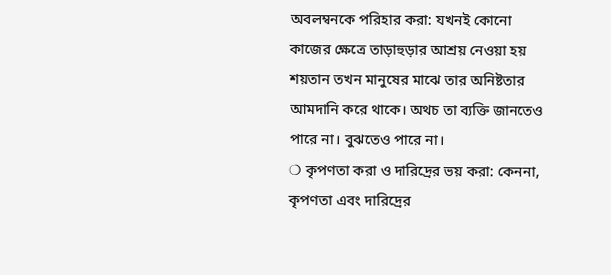অবলম্বনকে পরিহার করা: যখনই কোনো কাজের ক্ষেত্রে তাড়াহুড়ার আশ্রয় নেওয়া হয় শয়তান তখন মানুষের মাঝে তার অনিষ্টতার আমদানি করে থাকে। অথচ তা ব্যক্তি জানতেও পারে না। বুঝতেও পারে না।
❍ কৃপণতা করা ও দারিদ্রের ভয় করা: কেননা, কৃপণতা এবং দারিদ্রের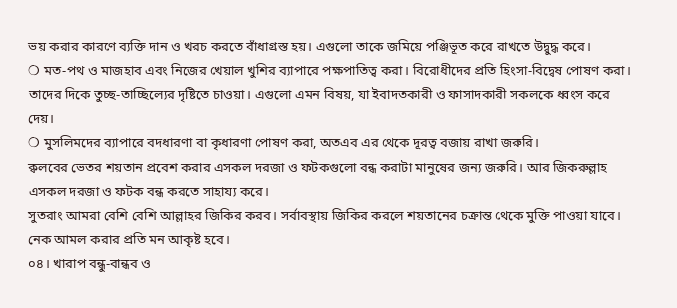ভয় করার কারণে ব্যক্তি দান ও খরচ করতে বাঁধাগ্রস্ত হয়। এগুলো তাকে জমিয়ে পঞ্জিভূত করে রাখতে উদ্বুদ্ধ করে।
❍ মত-পথ ও মাজহাব এবং নিজের খেয়াল খুশির ব্যাপারে পক্ষপাতিত্ব করা। বিরোধীদের প্রতি হিংসা-বিদ্বেষ পোষণ করা। তাদের দিকে তুচ্ছ-তাচ্ছিল্যের দৃষ্টিতে চাওয়া। এগুলো এমন বিষয়, যা ইবাদতকারী ও ফাসাদকারী সকলকে ধ্বংস করে দেয়।
❍ মুসলিমদের ব্যাপারে বদধারণা বা কৃধারণা পোষণ করা, অতএব এর থেকে দূরত্ব বজায় রাখা জরুরি।
ক্বলবের ভেতর শয়তান প্রবেশ করার এসকল দরজা ও ফটকগুলো বন্ধ করাটা মানুষের জন্য জরুরি। আর জিকরুল্লাহ এসকল দরজা ও ফটক বন্ধ করতে সাহায্য করে।
সুতরাং আমরা বেশি বেশি আল্লাহর জিকির করব। সর্বাবস্থায় জিকির করলে শয়তানের চক্রান্ত থেকে মুক্তি পাওয়া যাবে। নেক আমল করার প্রতি মন আকৃষ্ট হবে।
০৪। খারাপ বন্ধু-বান্ধব ও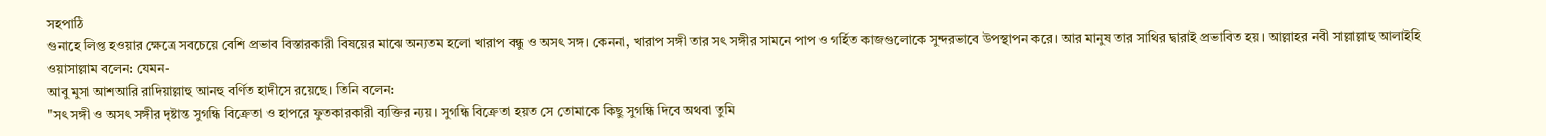সহপাঠি
গুনাহে লিপ্ত হওয়ার ক্ষেত্রে সবচেয়ে বেশি প্রভাব বিস্তারকারী বিষয়ের মাঝে অন্যতম হলো খারাপ বন্ধু ও অসৎ সঙ্গ। কেননা, খারাপ সঙ্গী তার সৎ সঙ্গীর সামনে পাপ ও গর্হিত কাজগুলোকে সুন্দরভাবে উপস্থাপন করে। আর মানুষ তার সাথির দ্বারাই প্রভাবিত হয়। আল্লাহর নবী সাল্লাল্লাহু আলাইহি ওয়াসাল্লাম বলেন: যেমন-
আবু মুসা আশআরি রাদিয়াল্লাহু আনহু বর্ণিত হাদীসে রয়েছে। তিনি বলেন:
"সৎ সঙ্গী ও অসৎ সঙ্গীর দৃষ্টান্ত সুগন্ধি বিক্রেতা ও হাপরে ফুতকারকারী ব্যক্তির ন্যয়। সুগন্ধি বিক্রেতা হয়ত সে তোমাকে কিছু সুগন্ধি দিবে অথবা তুমি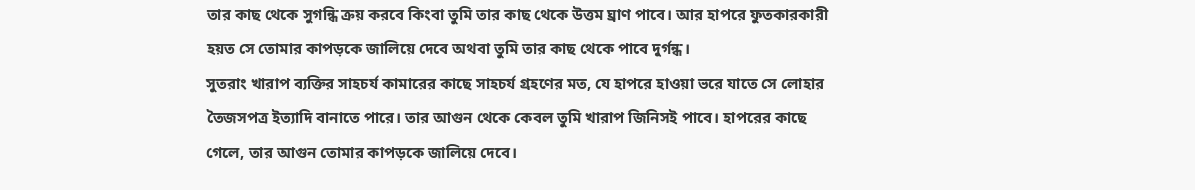তার কাছ থেকে সুগন্ধি ক্রয় করবে কিংবা তুমি তার কাছ থেকে উত্তম ঘ্রাণ পাবে। আর হাপরে ফুতকারকারী হয়ত সে তোমার কাপড়কে জালিয়ে দেবে অথবা তুমি তার কাছ থেকে পাবে দুর্গন্ধ।
সুতরাং খারাপ ব্যক্তির সাহচর্য কামারের কাছে সাহচর্য গ্রহণের মত, যে হাপরে হাওয়া ভরে যাতে সে লোহার তৈজসপত্র ইত্যাদি বানাতে পারে। তার আগুন থেকে কেবল তুমি খারাপ জিনিসই পাবে। হাপরের কাছে গেলে, তার আগুন তোমার কাপড়কে জালিয়ে দেবে।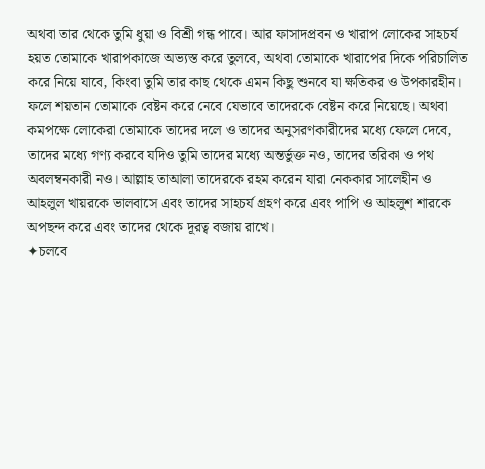অথবা তার থেকে তুমি ধুয়া ও বিশ্রী গন্ধ পাবে। আর ফাসাদপ্রবন ও খারাপ লোকের সাহচর্য হয়ত তোমাকে খারাপকাজে অভ্যস্ত করে তুলবে, অথবা তোমাকে খারাপের দিকে পরিচালিত করে নিয়ে যাবে, কিংবা তুমি তার কাছ থেকে এমন কিছু শুনবে যা ক্ষতিকর ও উপকারহীন। ফলে শয়তান তোমাকে বেষ্টন করে নেবে যেভাবে তাদেরকে বেষ্টন করে নিয়েছে। অথবা কমপক্ষে লোকেরা তোমাকে তাদের দলে ও তাদের অনুসরণকারীদের মধ্যে ফেলে দেবে, তাদের মধ্যে গণ্য করবে যদিও তুমি তাদের মধ্যে অন্তর্ভুক্ত নও, তাদের তরিকা ও পথ অবলম্বনকারী নও। আল্লাহ তাআলা তাদেরকে রহম করেন যারা নেককার সালেহীন ও আহলুল খায়রকে ভালবাসে এবং তাদের সাহচর্য গ্রহণ করে এবং পাপি ও আহলুশ শারকে অপছন্দ করে এবং তাদের থেকে দূরত্ব বজায় রাখে।
✦চলবে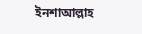ইনশাআল্লাহ